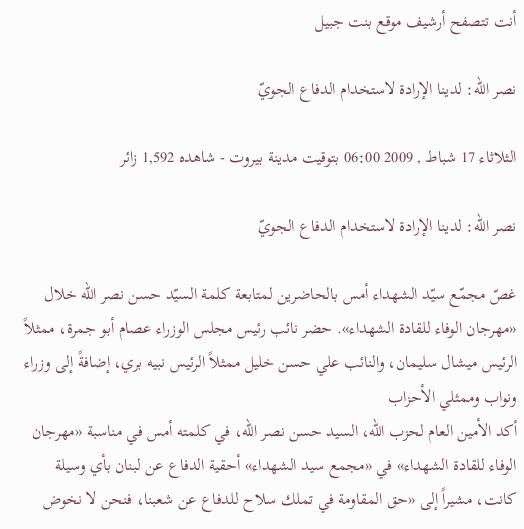أنت تتصفح أرشيف موقع بنت جبيل

نصر اللّه: لدينا الإرادة لاستخدام الدفاع الجويّ

الثلاثاء 17 شباط , 2009 06:00 بتوقيت مدينة بيروت - شاهده 1,592 زائر

نصر اللّه: لدينا الإرادة لاستخدام الدفاع الجويّ

غصّ مجمّع سيّد الشهداء أمس بالحاضرين لمتابعة كلمة السيّد حسن نصر الله خلال «مهرجان الوفاء للقادة الشهداء». حضر نائب رئيس مجلس الوزراء عصام أبو جمرة، ممثلاً الرئيس ميشال سليمان، والنائب علي حسن خليل ممثلاً الرئيس نبيه بري، إضافةً إلى وزراء ونواب وممثلي الأحزاب
أكد الأمين العام لحزب الله، السيد حسن نصر الله، في كلمته أمس في مناسبة «مهرجان الوفاء للقادة الشهداء» في «مجمع سيد الشهداء» أحقية الدفاع عن لبنان بأي وسيلة كانت، مشيراً إلى «حق المقاومة في تملك سلاح للدفاع عن شعبنا، فنحن لا نخوض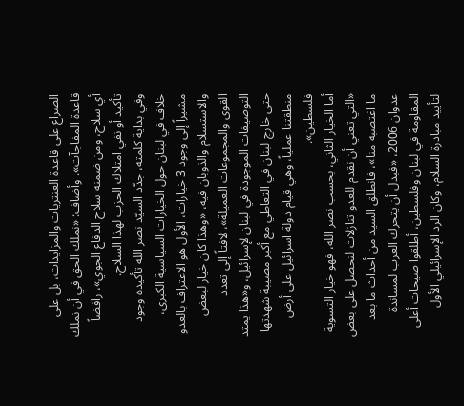الصراع على قاعدة العنتريات والمزايدات، بل على قاعدة المفاجآت». وأضاف: «نملك الحق في أن نملك أي سلاح، ومن ضمنه سلاح الدفاع الجوي»، رافضاً تأكيد أو نفي امتلاك الحزب لهذا السلاح.
وفي بداية كلمته، جدّد السيّد نصر الله تأكيده وجود خلاف في لبنان حول الخيارات السياسية الكبرى، مشيراً إلى وجود 3 خيارات، الأول هو الاعتراف بالعدو والاستسلام والذوبان فيه، «وهذا كان خيار لبعض القوى والمجموعات العميلة»، لافتاً إلى تعدد التوصيفات الموجودة في لبنان لإسرائيل، و«هذا يمتد حتى خارج لبنان في التعاطي مع أكبر مصيبة شهدتها منطقتنا عملياً، وهي قيام دولة اسرائيل على أرض فلسطين».
أما الخيار الثاني، بحسب نصر الله، فهو خيار التسوية «التي تعني أن نقدم للعدو تنازلات لنحصل على بعض ما اغتصبه منا»، فانطلق السيد من أحداث ما بعد عدوان 2006، «فبدل أن يتحرك العرب لمساندة المقاومة في لبنان وفلسطين، أطلقوا صيحات أعلى لتأييد مبادرة السلام، وكان الرد الإسرائيلي الأول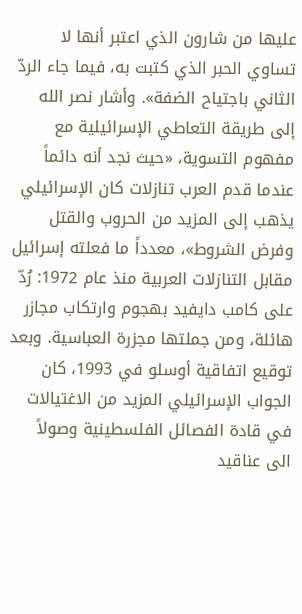عليها من شارون الذي اعتبر أنها لا تساوي الحبر الذي كتبت به، فيما جاء الردّ الثاني باجتياح الضفة». وأشار نصر الله إلى طريقة التعاطي الإسرائيلية مع مفهوم التسوية، «حيث نجد أنه دائماً عندما قدم العرب تنازلات كان الإسرائيلي يذهب إلى المزيد من الحروب والقتل وفرض الشروط»، معدداً ما فعلته إسرائيل مقابل التنازلات العربية منذ عام 1972: رُدّ على كامب دايفيد بهجوم وارتكاب مجازر هائلة، ومن جملتها مجزرة العباسية. وبعد توقيع اتفاقية أوسلو في 1993، كان الجواب الإسرائيلي المزيد من الاغتيالات في قادة الفصائل الفلسطينية وصولاً الى عناقيد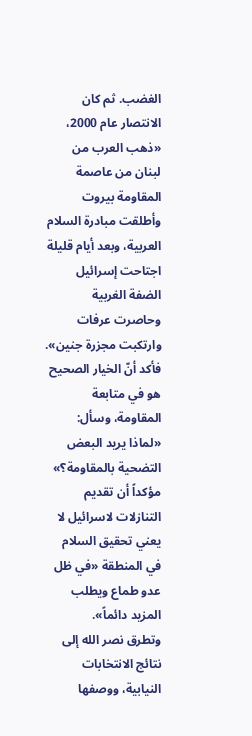الغضب. ثم كان الانتصار عام 2000، «ذهب العرب من لبنان من عاصمة المقاومة بيروت وأطلقت مبادرة السلام العربية، وبعد أيام قليلة اجتاحت إسرائيل الضفة الغربية وحاصرت عرفات وارتكبت مجزرة جنين».
فأكد أنّ الخيار الصحيح هو في متابعة المقاومة، وسأل: «لماذا يريد البعض التضحية بالمقاومة؟» مؤكداً أن تقديم التنازلات لاسرائيل لا يعني تحقيق السلام في المنطقة «في ظل عدو طماع ويطلب المزيد دائماً».
وتطرق نصر الله إلى نتائج الانتخابات النيابية، ووصفها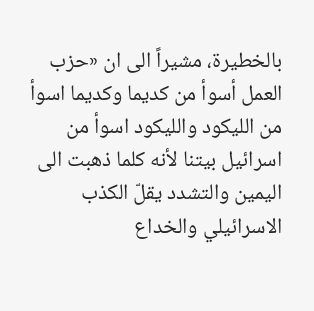بالخطيرة، مشيراً الى ان «حزب العمل أسوأ من كديما وكديما اسوأ من الليكود والليكود اسوأ من اسرائيل بيتنا لأنه كلما ذهبت الى اليمين والتشدد يقلّ الكذب الاسرائيلي والخداع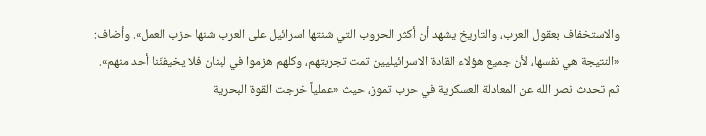والاستخفاف بعقول العرب، والتاريخ يشهد أن أكثر الحروب التي شنتها اسرائيل على العرب شنها حزب العمل». وأضاف: «النتيجة هي نفسها، لأن جميع هؤلاء القادة الاسرائيليين تمت تجربتهم، وكلهم هزموا في لبنان فلا يخيفنّنا أحد منهم».
ثم تحدث نصر الله عن المعادلة العسكرية في حرب تموز، حيث «عملياً خرجت القوة البحرية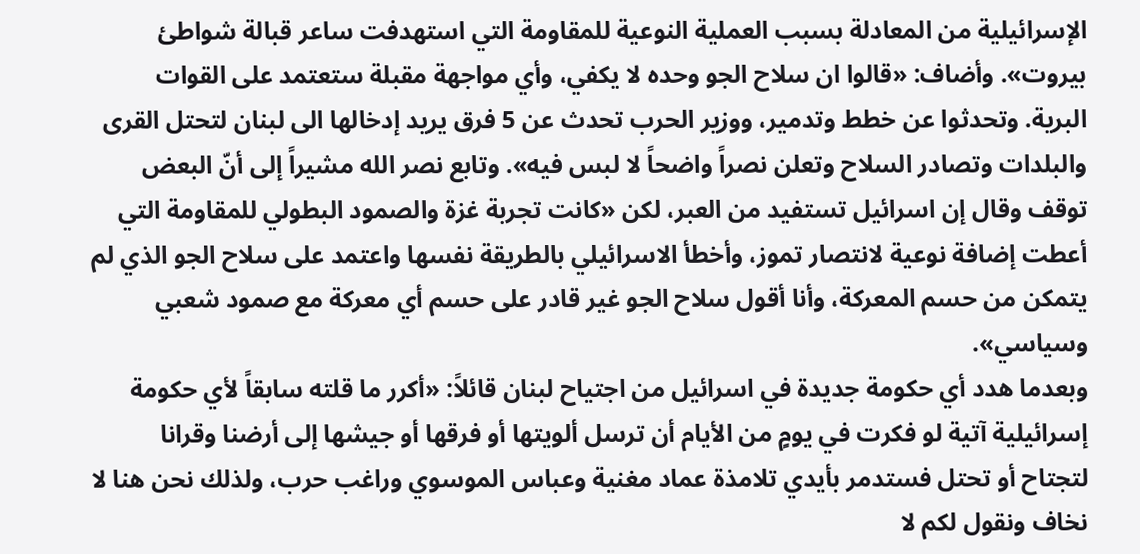الإسرائيلية من المعادلة بسبب العملية النوعية للمقاومة التي استهدفت ساعر قبالة شواطئ بيروت». وأضاف: «قالوا ان سلاح الجو وحده لا يكفي، وأي مواجهة مقبلة ستعتمد على القوات البرية. وتحدثوا عن خطط وتدمير، ووزير الحرب تحدث عن 5 فرق يريد إدخالها الى لبنان لتحتل القرى والبلدات وتصادر السلاح وتعلن نصراً واضحاً لا لبس فيه». وتابع نصر الله مشيراً إلى أنّ البعض توقف وقال إن اسرائيل تستفيد من العبر، لكن «كانت تجربة غزة والصمود البطولي للمقاومة التي أعطت إضافة نوعية لانتصار تموز، وأخطأ الاسرائيلي بالطريقة نفسها واعتمد على سلاح الجو الذي لم يتمكن من حسم المعركة، وأنا أقول سلاح الجو غير قادر على حسم أي معركة مع صمود شعبي وسياسي».
وبعدما هدد أي حكومة جديدة في اسرائيل من اجتياح لبنان قائلاً: «أكرر ما قلته سابقاً لأي حكومة إسرائيلية آتية لو فكرت في يومٍ من الأيام أن ترسل ألويتها أو فرقها أو جيشها إلى أرضنا وقرانا لتجتاح أو تحتل فستدمر بأيدي تلامذة عماد مغنية وعباس الموسوي وراغب حرب، ولذلك نحن هنا لا نخاف ونقول لكم لا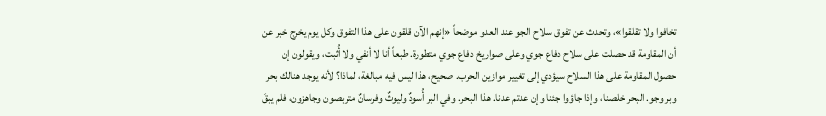تخافوا ولا تقلقوا»، وتحدث عن تفوق سلاح الجو عند العدو موضحاً «إنهم الآن قلقون على هذا التفوق وكل يوم يخرج خبر عن أن المقاومة قد حصلت على سلاح دفاع جوي وعلى صواريخ دفاع جوي متطورة. طبعاً أنا لا أنفي ولا أُثبت، ويقولون إن حصول المقاومة على هذا السلاح سيؤدي إلى تغيير موازين الحرب. صحيح، هذا ليس فيه مبالغة، لماذا؟ لأنه يوجد هنالك بحر وبر وجو. البحر خلصنا، وإذا جاؤوا جئنا وإن عدتم عدنا. هذا البحر. وفي البر أُسودٌ وليوثٌ وفرسانٌ متربصون وجاهزون، فلم يبقَ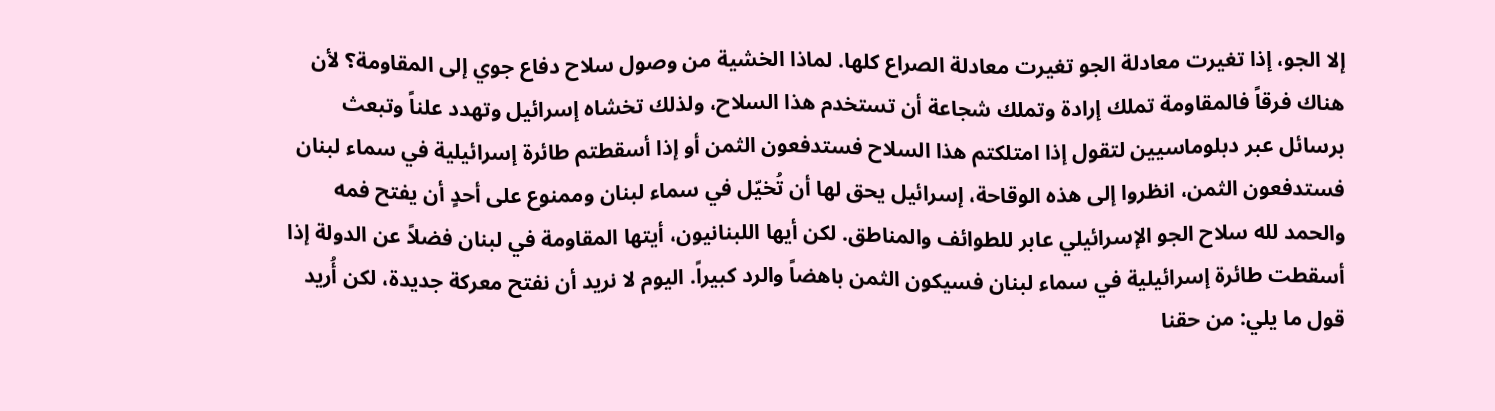إلا الجو، إذا تغيرت معادلة الجو تغيرت معادلة الصراع كلها. لماذا الخشية من وصول سلاح دفاع جوي إلى المقاومة؟ لأن هناك فرقاً فالمقاومة تملك إرادة وتملك شجاعة أن تستخدم هذا السلاح، ولذلك تخشاه إسرائيل وتهدد علناً وتبعث برسائل عبر دبلوماسيين لتقول إذا امتلكتم هذا السلاح فستدفعون الثمن أو إذا أسقطتم طائرة إسرائيلية في سماء لبنان فستدفعون الثمن، انظروا إلى هذه الوقاحة، إسرائيل يحق لها أن تُخيّل في سماء لبنان وممنوع على أحدٍ أن يفتح فمه والحمد لله سلاح الجو الإسرائيلي عابر للطوائف والمناطق. لكن أيها اللبنانيون، أيتها المقاومة في لبنان فضلاً عن الدولة إذا أسقطت طائرة إسرائيلية في سماء لبنان فسيكون الثمن باهضاً والرد كبيراً. اليوم لا نريد أن نفتح معركة جديدة، لكن أُريد قول ما يلي: من حقنا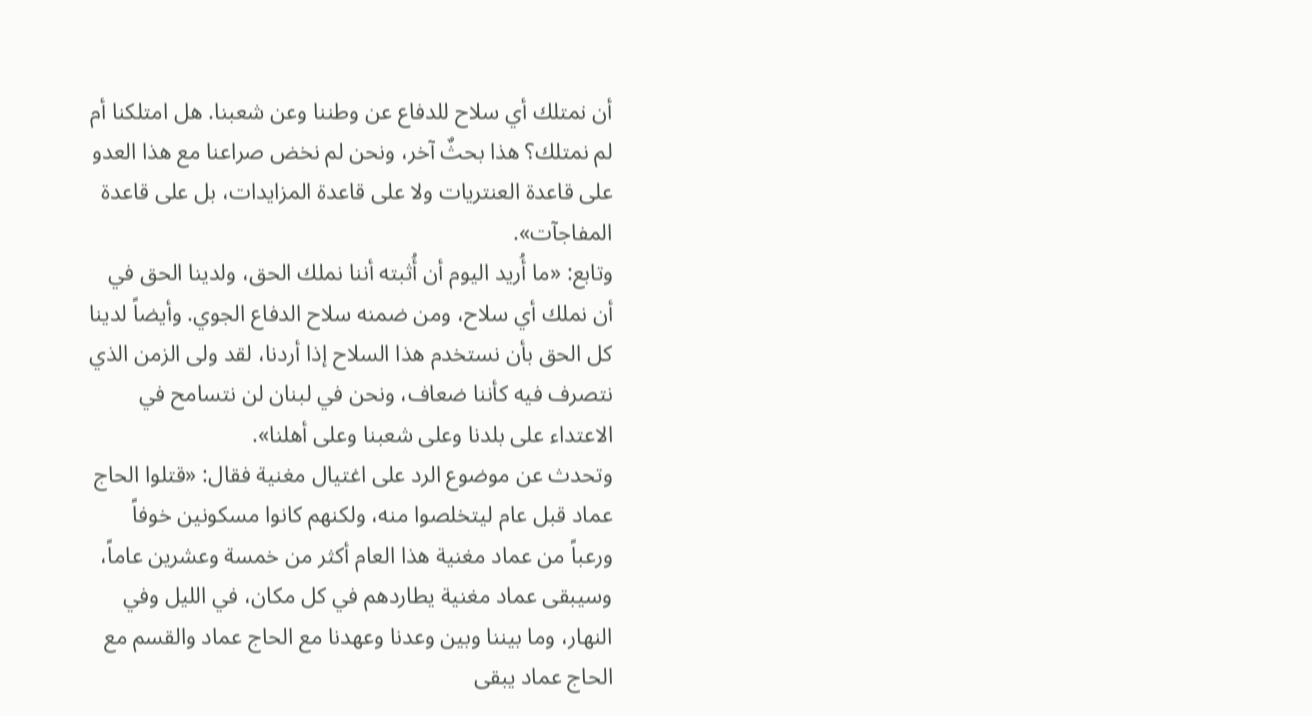أن نمتلك أي سلاح للدفاع عن وطننا وعن شعبنا. هل امتلكنا أم لم نمتلك؟ هذا بحثٌ آخر، ونحن لم نخض صراعنا مع هذا العدو على قاعدة العنتريات ولا على قاعدة المزايدات، بل على قاعدة المفاجآت».
وتابع: «ما أُريد اليوم أن أُثبته أننا نملك الحق، ولدينا الحق في أن نملك أي سلاح، ومن ضمنه سلاح الدفاع الجوي. وأيضاً لدينا كل الحق بأن نستخدم هذا السلاح إذا أردنا، لقد ولى الزمن الذي نتصرف فيه كأننا ضعاف، ونحن في لبنان لن نتسامح في الاعتداء على بلدنا وعلى شعبنا وعلى أهلنا».
وتحدث عن موضوع الرد على اغتيال مغنية فقال: «قتلوا الحاج عماد قبل عام ليتخلصوا منه، ولكنهم كانوا مسكونين خوفاً ورعباً من عماد مغنية هذا العام أكثر من خمسة وعشرين عاماً، وسيبقى عماد مغنية يطاردهم في كل مكان، في الليل وفي النهار، وما بيننا وبين وعدنا وعهدنا مع الحاج عماد والقسم مع الحاج عماد يبقى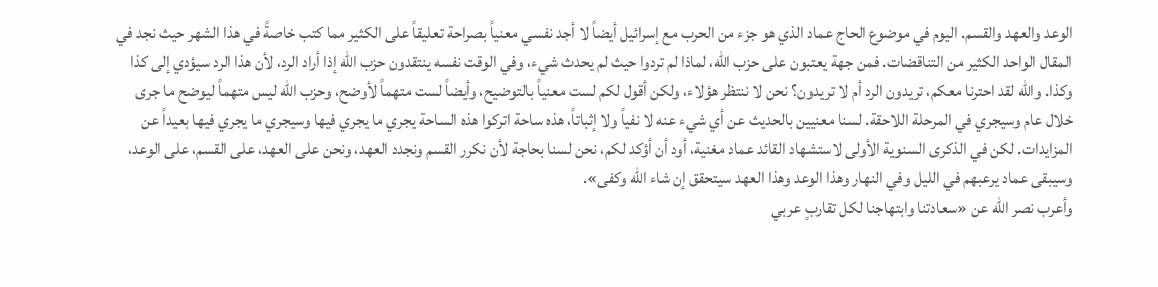الوعد والعهد والقسم. اليوم في موضوع الحاج عماد الذي هو جزء من الحرب مع إسرائيل أيضاً لا أجد نفسي معنياً بصراحة تعليقاً على الكثير مما كتب خاصةً في هذا الشهر حيث نجد في المقال الواحد الكثير من التناقضات. فمن جهة يعتبون على حزب الله، لماذا لم تردوا حيث لم يحدث شيء، وفي الوقت نفسه ينتقدون حزب الله إذا أراد الرد، لأن هذا الرد سيؤدي إلى كذا وكذا. والله لقد احترنا معكم، تريدون الرد أم لا تريدون؟ نحن لا ننتظر هؤلاء، ولكن أقول لكم لست معنياً بالتوضيح، وأيضاً لست متهماً لأوضح، وحزب الله ليس متهماً ليوضح ما جرى خلال عام وسيجري في المرحلة اللاحقة. لسنا معنيين بالحديث عن أي شيء عنه لا نفياً ولا إثباتاً، هذه ساحة اتركوا هذه الساحة يجري ما يجري فيها وسيجري ما يجري فيها بعيداً عن المزايدات. لكن في الذكرى السنوية الأولى لاستشهاد القائد عماد مغنية، أود أن أؤكد لكم، نحن لسنا بحاجة لأن نكرر القسم ونجدد العهد، ونحن على العهد، على القسم، على الوعد، وسيبقى عماد يرعبهم في الليل وفي النهار وهذا الوعد وهذا العهد سيتحقق إن شاء الله وكفى».
وأعرب نصر الله عن «سعادتنا وابتهاجنا لكل تقاربٍ عربي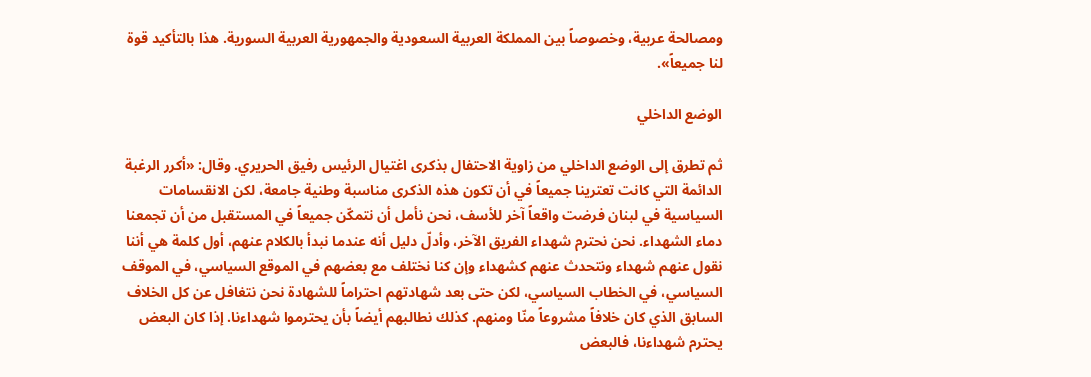ومصالحة عربية، وخصوصاً بين المملكة العربية السعودية والجمهورية العربية السورية. هذا بالتأكيد قوة لنا جميعاً».

الوضع الداخلي

ثم تطرق إلى الوضع الداخلي من زاوية الاحتفال بذكرى اغتيال الرئيس رفيق الحريري. وقال: «أكرر الرغبة الدائمة التي كانت تعترينا جميعاً في أن تكون هذه الذكرى مناسبة وطنية جامعة، لكن الانقسامات السياسية في لبنان فرضت واقعاً آخر للأسف، نحن نأمل أن نتمكّن جميعاً في المستقبل من أن تجمعنا دماء الشهداء. نحن نحترم شهداء الفريق الآخر، وأدلّ دليل أنه عندما نبدأ بالكلام عنهم، أول كلمة هي أننا نقول عنهم شهداء ونتحدث عنهم كشهداء وإن كنا نختلف مع بعضهم في الموقع السياسي، في الموقف السياسي، في الخطاب السياسي، لكن حتى بعد شهادتهم احتراماً للشهادة نحن نتغافل عن كل الخلاف السابق الذي كان خلافاً مشروعاً منّا ومنهم. كذلك نطالبهم أيضاً بأن يحترموا شهداءنا. إذا كان البعض يحترم شهداءنا، فالبعض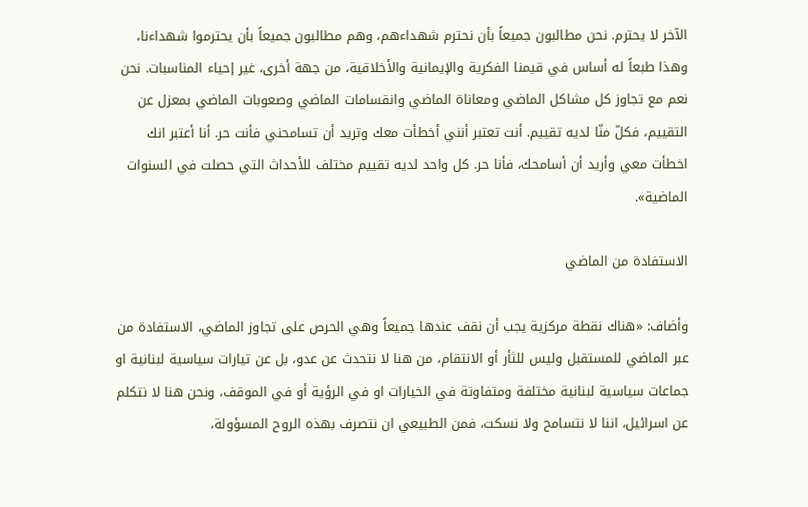الآخر لا يحترم. نحن مطالبون جميعاً بأن نحترم شهداءهم، وهم مطالبون جميعاً بأن يحترموا شهداءنا، وهذا طبعاً له أساس في قيمنا الفكرية والإيمانية والأخلاقية، من جهة أخرى، غير إحياء المناسبات. نحن نعم مع تجاوز كل مشاكل الماضي ومعاناة الماضي وانقسامات الماضي وصعوبات الماضي بمعزل عن التقييم، فكلّ منّا لديه تقييم. أنت تعتبر أنني أخطأت معك وتريد أن تسامحني فأنت حر. أنا أعتبر انك اخطأت معي وأريد أن أسامحك، فأنا حر. كل واحد لديه تقييم مختلف للأحداث التي حصلت في السنوات الماضية».

الاستفادة من الماضي

وأضاف: «هناك نقطة مركزية يجب أن نقف عندها جميعاً وهي الحرص على تجاوز الماضي، الاستفادة من عبر الماضي للمستقبل وليس للثأر أو الانتقام، من هنا لا نتحدث عن عدو، بل عن تيارات سياسية لبنانية او جماعات سياسية لبنانية مختلفة ومتفاوتة في الخيارات او في الرؤية أو في الموقف، ونحن هنا لا نتكلم عن اسرائيل، اننا لا نتسامح ولا نسكت، فمن الطبيعي ان نتصرف بهذه الروح المسؤولة،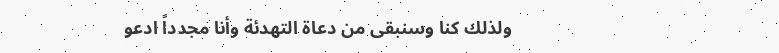ولذلك كنا وسنبقى من دعاة التهدئة وأنا مجدداً ادعو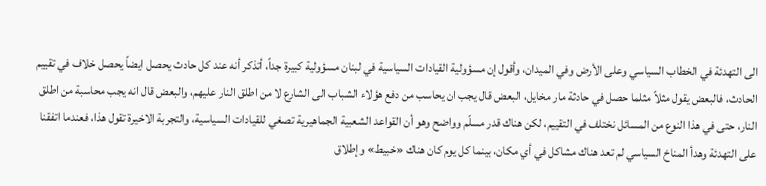الى التهدئة في الخطاب السياسي وعلى الأرض وفي الميدان، وأقول إن مسؤولية القيادات السياسية في لبنان مسؤولية كبيرة جداً، أتذكر أنه عند كل حادث يحصل ايضاً يحصل خلاف في تقييم الحادث، فالبعض يقول مثلاً مثلما حصل في حادثة مار مخايل، البعض قال يجب ان يحاسب من دفع هؤلاء الشباب الى الشارع لا من اطلق النار عليهم، والبعض قال انه يجب محاسبة من اطلق النار، حتى في هذا النوع من المسائل نختلف في التقييم، لكن هناك قدر مسلّم وواضح وهو أن القواعد الشعبية الجماهيرية تصغي للقيادات السياسية، والتجربة الاخيرة تقول هذا، فعندما اتفقنا على التهدئة وهدأ المناخ السياسي لم تعد هناك مشاكل في أي مكان، بينما كل يوم كان هناك «خبيط» وإطلاق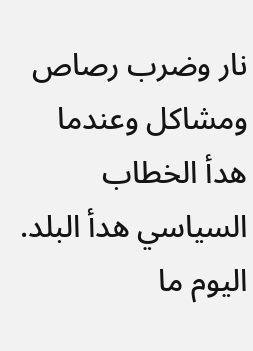نار وضرب رصاص ومشاكل وعندما هدأ الخطاب السياسي هدأ البلد. اليوم ما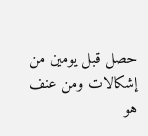حصل قبل يومين من إشكالات ومن عنف هو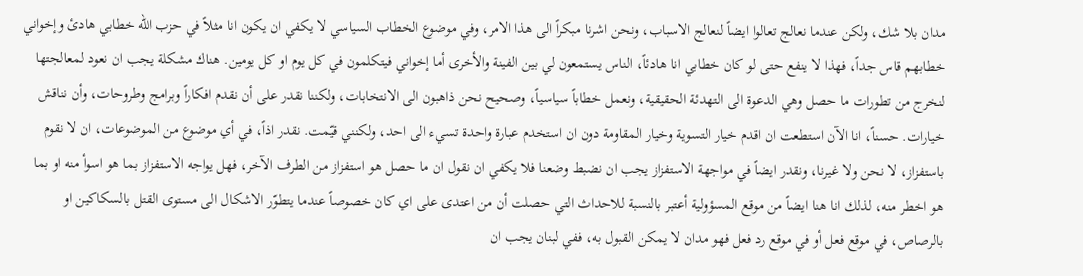مدان بلا شك، ولكن عندما نعالج تعالوا ايضاً لنعالج الاسباب، ونحن اشرنا مبكراً الى هذا الامر، وفي موضوع الخطاب السياسي لا يكفي ان يكون انا مثلاً في حزب الله خطابي هادئ وإخواني خطابهم قاس جداً، فهذا لا ينفع حتى لو كان خطابي انا هادئاً، الناس يستمعون لي بين الفينة والأخرى أما إخواني فيتكلمون في كل يوم او كل يومين. هناك مشكلة يجب ان نعود لمعالجتها لنخرج من تطورات ما حصل وهي الدعوة الى التهدئة الحقيقية، ونعمل خطاباً سياسياً، وصحيح نحن ذاهبون الى الانتخابات، ولكننا نقدر على أن نقدم افكاراً وبرامج وطروحات، وأن نناقش خيارات. حسناً، انا الآن استطعت ان اقدم خيار التسوية وخيار المقاومة دون ان استخدم عبارة واحدة تسيء الى احد، ولكنني قيّمت. نقدر اذاً، في أي موضوع من الموضوعات، ان لا نقوم باستفزاز، لا نحن ولا غيرنا، ونقدر ايضاً في مواجهة الاستفزاز يجب ان نضبط وضعنا فلا يكفي ان نقول ان ما حصل هو استفزاز من الطرف الآخر، فهل يواجه الاستفزاز بما هو اسوأ منه او بما هو اخطر منه، لذلك انا هنا ايضاً من موقع المسؤولية أعتبر بالنسبة للاحداث التي حصلت أن من اعتدى على اي كان خصوصاً عندما يتطوّر الاشكال الى مستوى القتل بالسكاكين او بالرصاص، في موقع فعل أو في موقع رد فعل فهو مدان لا يمكن القبول به، ففي لبنان يجب ان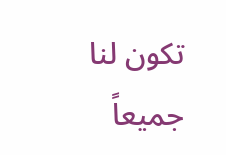تكون لنا جميعاً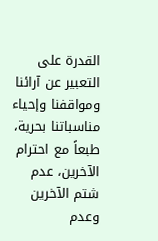القدرة على التعبير عن آرائنا ومواقفنا وإحياء مناسباتنا بحرية، طبعاً مع احترام الآخرين، عدم شتم الآخرين وعدم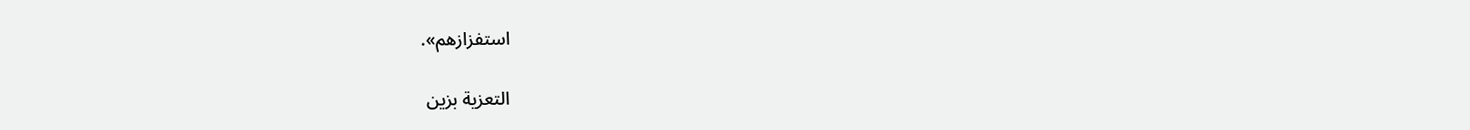استفزازهم».

التعزية بزين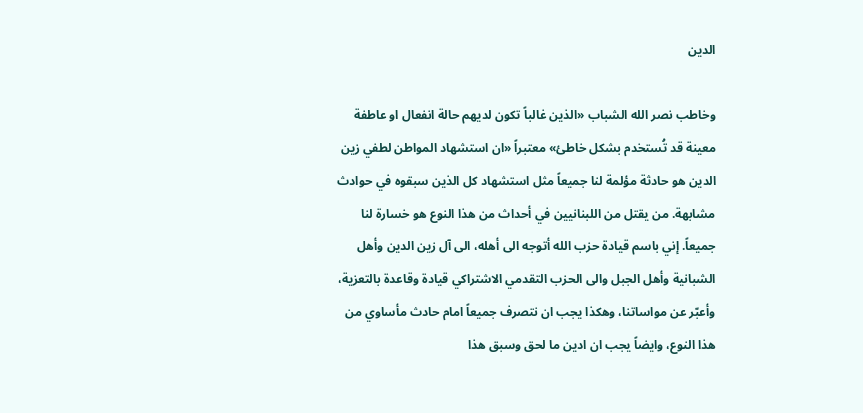الدين

وخاطب نصر الله الشباب «الذين غالباً تكون لديهم حالة انفعال او عاطفة معينة قد تُستخدم بشكل خاطئ» معتبراً «ان استشهاد المواطن لطفي زين الدين هو حادثة مؤلمة لنا جميعاً مثل استشهاد كل الذين سبقوه في حوادث مشابهة. من يقتل من اللبنانيين في أحداث من هذا النوع هو خسارة لنا جميعاً. إني باسم قيادة حزب الله أتوجه الى أهله، الى آل زين الدين وأهل الشبانية وأهل الجبل والى الحزب التقدمي الاشتراكي قيادة وقاعدة بالتعزية، وأعبّر عن مواساتنا، وهكذا يجب ان نتصرف جميعاً امام حادث مأساوي من هذا النوع، وايضاً يجب ان ادين ما لحق وسبق هذا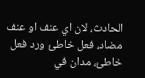الحادث، لان اي عنف او عنف مضاد، فعل خاطئ ورد فعل خاطئ، مدان في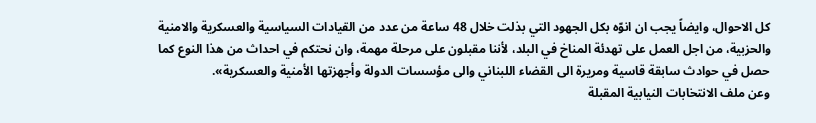كل الاحوال، وايضاً يجب ان انوّه بكل الجهود التي بذلت خلال 48 ساعة من عدد من القيادات السياسية والعسكرية والامنية والحزبية، من اجل العمل على تهدئة المناخ في البلد، لأننا مقبلون على مرحلة مهمة، وان نحتكم في احداث من هذا النوع كما حصل في حوادث سابقة قاسية ومريرة الى القضاء اللبناني والى مؤسسات الدولة وأجهزتها الأمنية والعسكرية».
وعن ملف الانتخابات النيابية المقبلة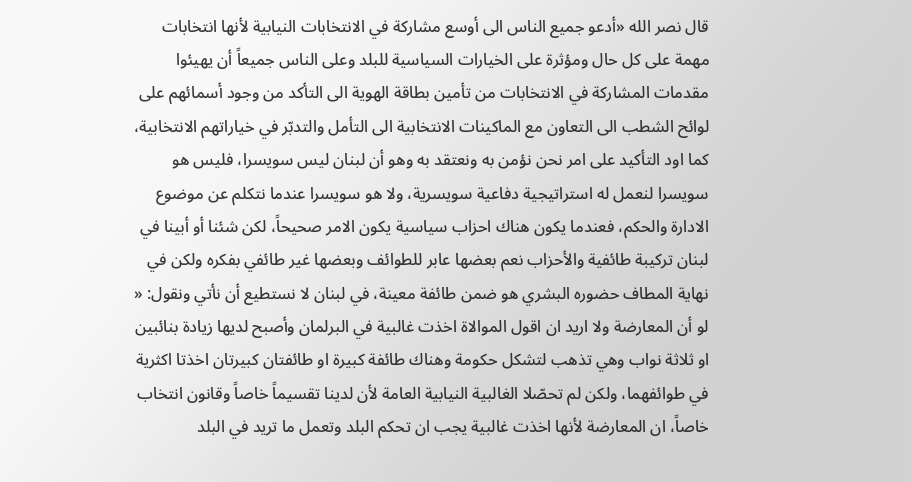قال نصر الله «أدعو جميع الناس الى أوسع مشاركة في الانتخابات النيابية لأنها انتخابات مهمة على كل حال ومؤثرة على الخيارات السياسية للبلد وعلى الناس جميعاً أن يهيئوا مقدمات المشاركة في الانتخابات من تأمين بطاقة الهوية الى التأكد من وجود أسمائهم على لوائح الشطب الى التعاون مع الماكينات الانتخابية الى التأمل والتدبّر في خياراتهم الانتخابية، كما اود التأكيد على امر نحن نؤمن به ونعتقد به وهو أن لبنان ليس سويسرا، فليس هو سويسرا لنعمل له استراتيجية دفاعية سويسرية، ولا هو سويسرا عندما نتكلم عن موضوع الادارة والحكم، فعندما يكون هناك احزاب سياسية يكون الامر صحيحاً، لكن شئنا أو أبينا في لبنان تركيبة طائفية والأحزاب نعم بعضها عابر للطوائف وبعضها غير طائفي بفكره ولكن في نهاية المطاف حضوره البشري هو ضمن طائفة معينة، في لبنان لا نستطيع أن نأتي ونقول: « لو أن المعارضة ولا اريد ان اقول الموالاة اخذت غالبية في البرلمان وأصبح لديها زيادة بنائبين او ثلاثة نواب وهي تذهب لتشكل حكومة وهناك طائفة كبيرة او طائفتان كبيرتان اخذتا اكثرية في طوائفهما، ولكن لم تحصّلا الغالبية النيابية العامة لأن لدينا تقسيماً خاصاً وقانون انتخاب خاصاً، ان المعارضة لأنها اخذت غالبية يجب ان تحكم البلد وتعمل ما تريد في البلد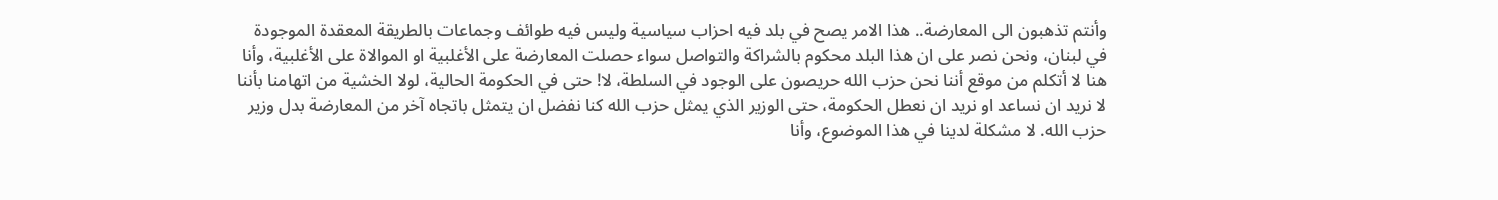وأنتم تذهبون الى المعارضة.. هذا الامر يصح في بلد فيه احزاب سياسية وليس فيه طوائف وجماعات بالطريقة المعقدة الموجودة في لبنان، ونحن نصر على ان هذا البلد محكوم بالشراكة والتواصل سواء حصلت المعارضة على الأغلبية او الموالاة على الأغلبية، وأنا هنا لا أتكلم من موقع أننا نحن حزب الله حريصون على الوجود في السلطة، لا! حتى في الحكومة الحالية، لولا الخشية من اتهامنا بأننا لا نريد ان نساعد او نريد ان نعطل الحكومة، حتى الوزير الذي يمثل حزب الله كنا نفضل ان يتمثل باتجاه آخر من المعارضة بدل وزير حزب الله. لا مشكلة لدينا في هذا الموضوع، وأنا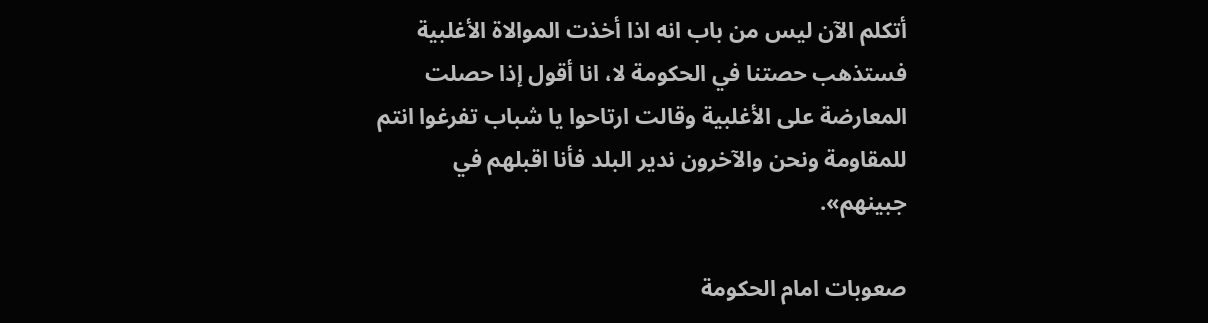أتكلم الآن ليس من باب انه اذا أخذت الموالاة الأغلبية فستذهب حصتنا في الحكومة لا، انا أقول إذا حصلت المعارضة على الأغلبية وقالت ارتاحوا يا شباب تفرغوا انتم للمقاومة ونحن والآخرون ندير البلد فأنا اقبلهم في جبينهم».

صعوبات امام الحكومة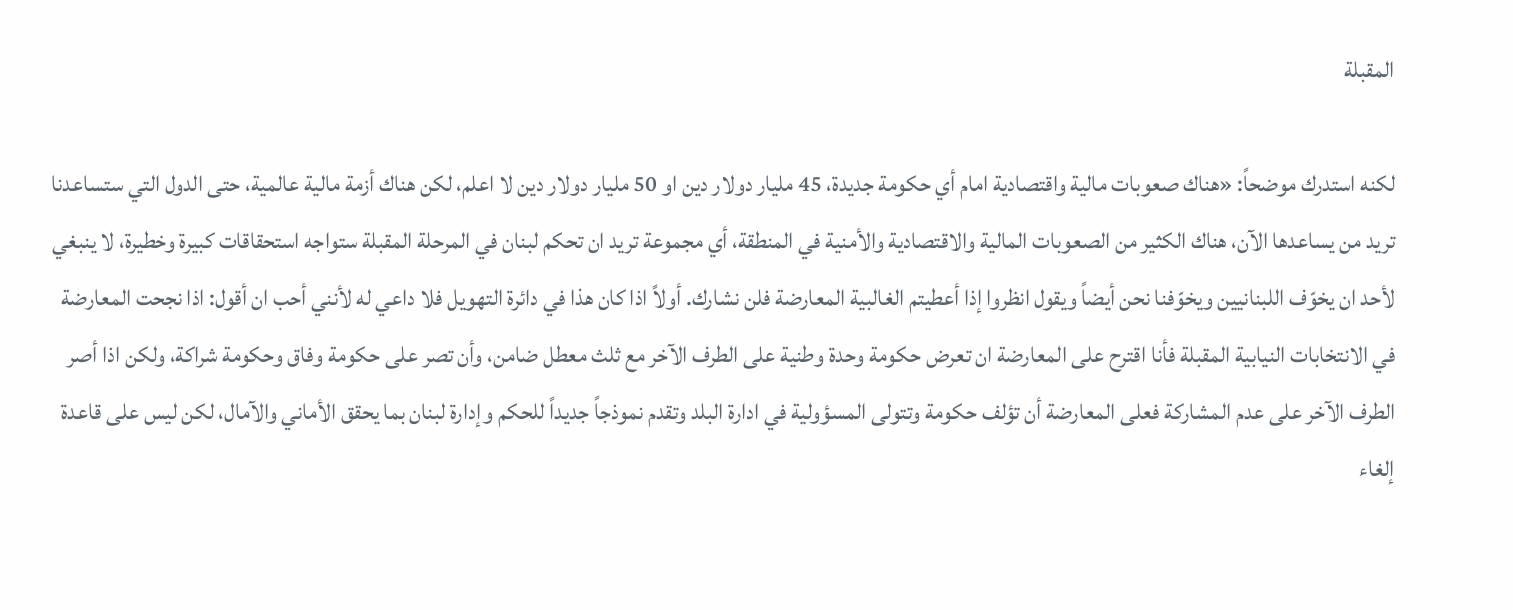المقبلة

لكنه استدرك موضحاً: «هناك صعوبات مالية واقتصادية امام أي حكومة جديدة، 45 مليار دولار دين او 50 مليار دولار دين لا اعلم، لكن هناك أزمة مالية عالمية، حتى الدول التي ستساعدنا تريد من يساعدها الآن، هناك الكثير من الصعوبات المالية والاقتصادية والأمنية في المنطقة، أي مجموعة تريد ان تحكم لبنان في المرحلة المقبلة ستواجه استحقاقات كبيرة وخطيرة، لا ينبغي لأحد ان يخوّف اللبنانيين ويخوّفنا نحن أيضاً ويقول انظروا إذا أعطيتم الغالبية المعارضة فلن نشارك. أولاً اذا كان هذا في دائرة التهويل فلا داعي له لأنني أحب ان أقول: اذا نجحت المعارضة في الانتخابات النيابية المقبلة فأنا اقترح على المعارضة ان تعرض حكومة وحدة وطنية على الطرف الآخر مع ثلث معطل ضامن، وأن تصر على حكومة وفاق وحكومة شراكة، ولكن اذا أصر الطرف الآخر على عدم المشاركة فعلى المعارضة أن تؤلف حكومة وتتولى المسؤولية في ادارة البلد وتقدم نموذجاً جديداً للحكم وإدارة لبنان بما يحقق الأماني والآمال، لكن ليس على قاعدة إلغاء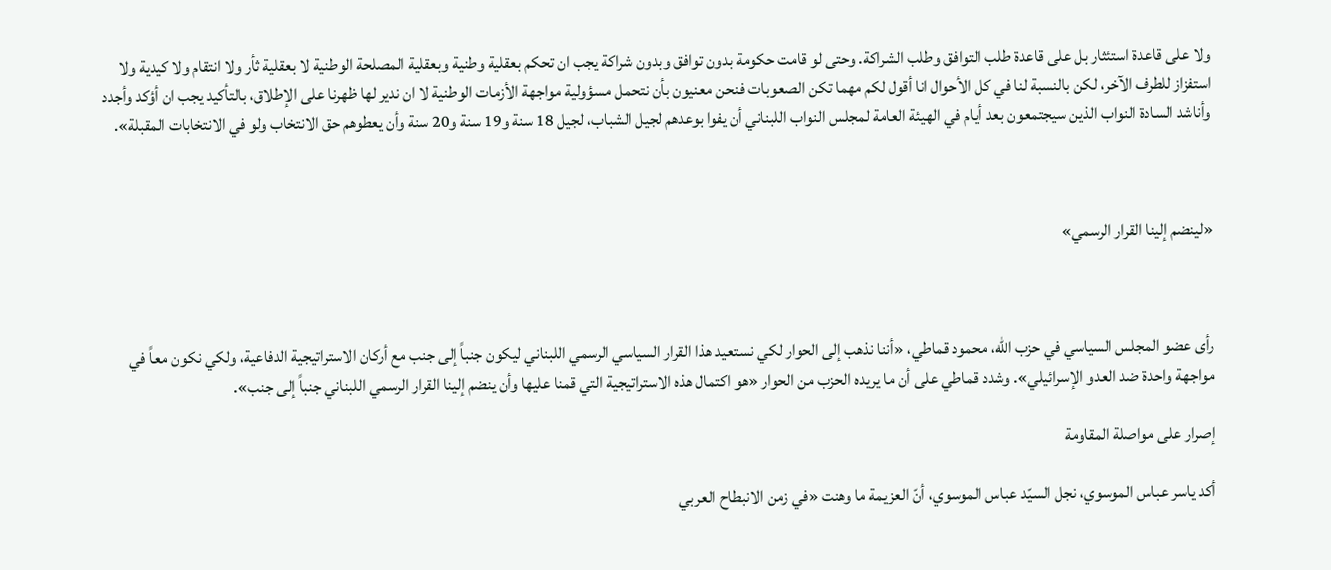ولا على قاعدة استئثار بل على قاعدة طلب التوافق وطلب الشراكة. وحتى لو قامت حكومة بدون توافق وبدون شراكة يجب ان تحكم بعقلية وطنية وبعقلية المصلحة الوطنية لا بعقلية ثأر ولا انتقام ولا كيدية ولا استفزاز للطرف الآخر، لكن بالنسبة لنا في كل الأحوال انا أقول لكم مهما تكن الصعوبات فنحن معنيون بأن نتحمل مسؤولية مواجهة الأزمات الوطنية لا ان ندير لها ظهرنا على الإطلاق، بالتأكيد يجب ان أؤكد وأجدد وأناشد السادة النواب الذين سيجتمعون بعد أيام في الهيئة العامة لمجلس النواب اللبناني أن يفوا بوعدهم لجيل الشباب، لجيل 18 سنة و19 سنة و20 سنة وأن يعطوهم حق الانتخاب ولو في الانتخابات المقبلة».



«لينضم إلينا القرار الرسمي»



رأى عضو المجلس السياسي في حزب الله، محمود قماطي، «أننا نذهب إلى الحوار لكي نستعيد هذا القرار السياسي الرسمي اللبناني ليكون جنباً إلى جنب مع أركان الاستراتيجية الدفاعية، ولكي نكون معاً في مواجهة واحدة ضد العدو الإسرائيلي». وشدد قماطي على أن ما يريده الحزب من الحوار «هو اكتمال هذه الاستراتيجية التي قمنا عليها وأن ينضم إلينا القرار الرسمي اللبناني جنباً إلى جنب».

إصرار على مواصلة المقاومة

أكد ياسر عباس الموسوي، نجل السيّد عباس الموسوي، أنّ العزيمة ما وهنت «في زمن الانبطاح العربي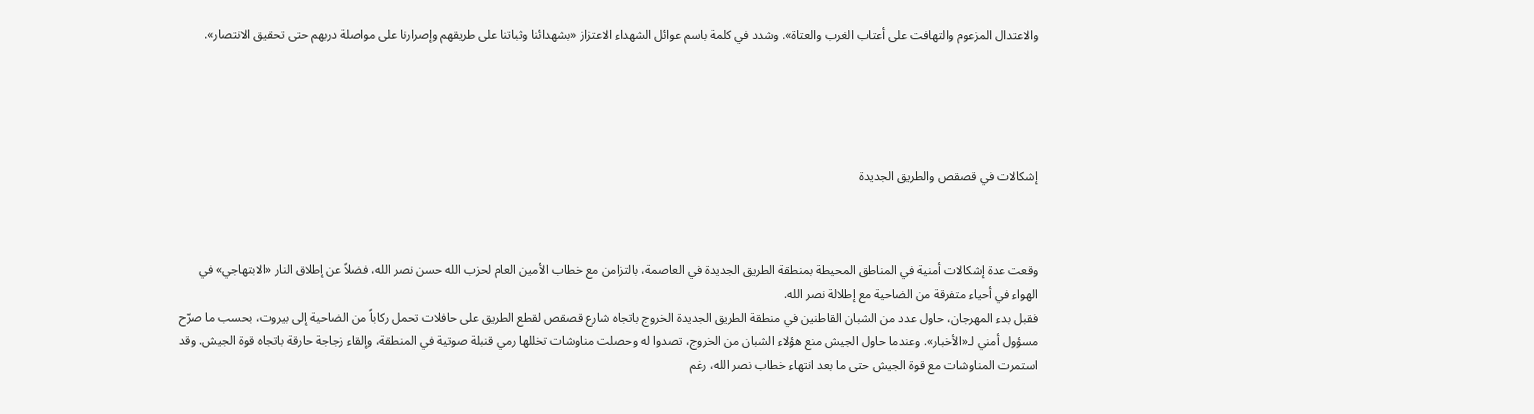والاعتدال المزعوم والتهافت على أعتاب الغرب والعتاة». وشدد في كلمة باسم عوائل الشهداء الاعتزاز «بشهدائنا وثباتنا على طريقهم وإصرارنا على مواصلة دربهم حتى تحقيق الانتصار».





إشكالات في قصقص والطريق الجديدة



وقعت عدة إشكالات أمنية في المناطق المحيطة بمنطقة الطريق الجديدة في العاصمة، بالتزامن مع خطاب الأمين العام لحزب الله حسن نصر الله، فضلاً عن إطلاق النار «الابتهاجي» في الهواء في أحياء متفرقة من الضاحية مع إطلالة نصر الله.
فقبل بدء المهرجان، حاول عدد من الشبان القاطنين في منطقة الطريق الجديدة الخروج باتجاه شارع قصقص لقطع الطريق على حافلات تحمل ركاباً من الضاحية إلى بيروت، بحسب ما صرّح مسؤول أمني لـ«الأخبار». وعندما حاول الجيش منع هؤلاء الشبان من الخروج، تصدوا له وحصلت مناوشات تخللها رمي قنبلة صوتية في المنطقة، وإلقاء زجاجة حارقة باتجاه قوة الجيش. وقد استمرت المناوشات مع قوة الجيش حتى ما بعد انتهاء خطاب نصر الله، رغم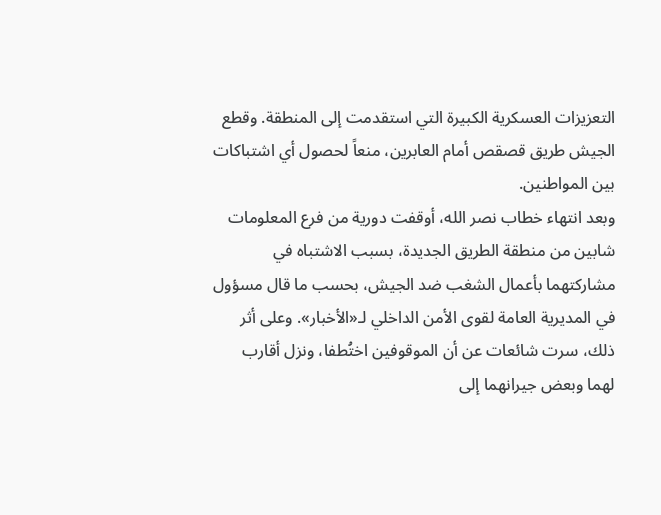التعزيزات العسكرية الكبيرة التي استقدمت إلى المنطقة. وقطع الجيش طريق قصقص أمام العابرين، منعاً لحصول أي اشتباكات بين المواطنين.
وبعد انتهاء خطاب نصر الله، أوقفت دورية من فرع المعلومات شابين من منطقة الطريق الجديدة، بسبب الاشتباه في مشاركتهما بأعمال الشغب ضد الجيش، بحسب ما قال مسؤول في المديرية العامة لقوى الأمن الداخلي لـ«الأخبار». وعلى أثر ذلك، سرت شائعات عن أن الموقوفين اختُطفا، ونزل أقارب لهما وبعض جيرانهما إلى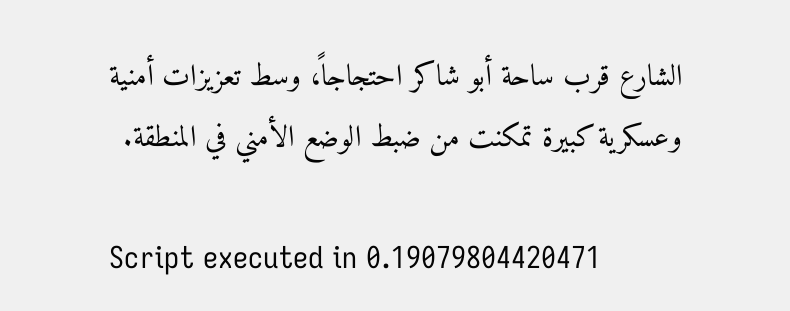الشارع قرب ساحة أبو شاكر احتجاجاً، وسط تعزيزات أمنية وعسكرية كبيرة تمكنت من ضبط الوضع الأمني في المنطقة.

Script executed in 0.19079804420471